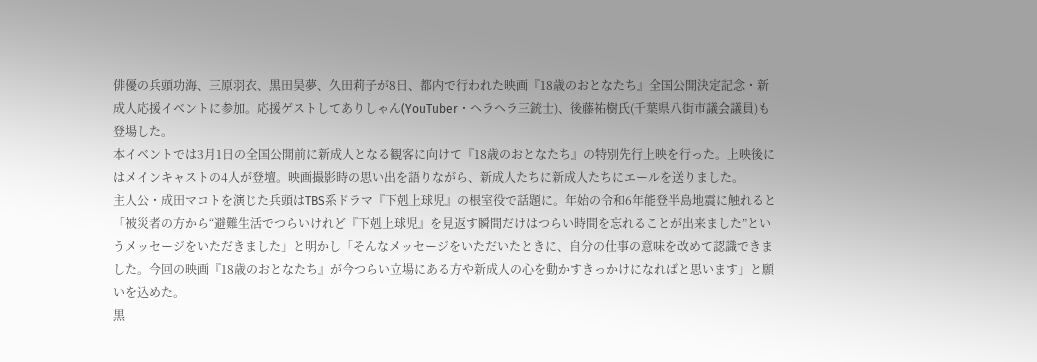俳優の兵頭功海、三原羽衣、黒田昊夢、久田莉子が8日、都内で行われた映画『18歳のおとなたち』全国公開決定記念・新成人応援イベントに参加。応援ゲストしてありしゃん(YouTuber・ヘラヘラ三銃士)、後藤祐樹氏(千葉県八街市議会議員)も登場した。
本イベントでは3月1日の全国公開前に新成人となる観客に向けて『18歳のおとなたち』の特別先行上映を行った。上映後にはメインキャストの4人が登壇。映画撮影時の思い出を語りながら、新成人たちに新成人たちにエールを送りました。
主人公・成田マコトを演じた兵頭はTBS系ドラマ『下剋上球児』の根室役で話題に。年始の令和6年能登半島地震に触れると「被災者の方から“避難生活でつらいけれど『下剋上球児』を見返す瞬間だけはつらい時間を忘れることが出来ました”というメッセージをいただきました」と明かし「そんなメッセージをいただいたときに、自分の仕事の意味を改めて認識できました。今回の映画『18歳のおとなたち』が今つらい立場にある方や新成人の心を動かすきっかけになればと思います」と願いを込めた。
黒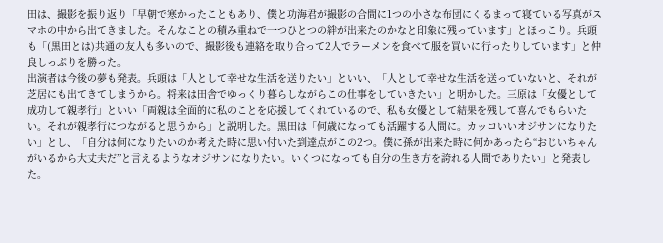田は、撮影を振り返り「早朝で寒かったこともあり、僕と功海君が撮影の合間に1つの小さな布団にくるまって寝ている写真がスマホの中から出てきました。そんなことの積み重ねで一つひとつの絆が出来たのかなと印象に残っています」とほっこり。兵頭も「(黒田とは)共通の友人も多いので、撮影後も連絡を取り合って2人でラーメンを食べて服を買いに行ったりしています」と仲良しっぷりを勝った。
出演者は今後の夢も発表。兵頭は「人として幸せな生活を送りたい」といい、「人として幸せな生活を送っていないと、それが芝居にも出てきてしまうから。将来は田舎でゆっくり暮らしながらこの仕事をしていきたい」と明かした。三原は「女優として成功して親孝行」といい「両親は全面的に私のことを応援してくれているので、私も女優として結果を残して喜んでもらいたい。それが親孝行につながると思うから」と説明した。黒田は「何歳になっても活躍する人間に。カッコいいオジサンになりたい」とし、「自分は何になりたいのか考えた時に思い付いた到達点がこの2つ。僕に孫が出来た時に何かあったら“おじいちゃんがいるから大丈夫だ”と言えるようなオジサンになりたい。いくつになっても自分の生き方を誇れる人間でありたい」と発表した。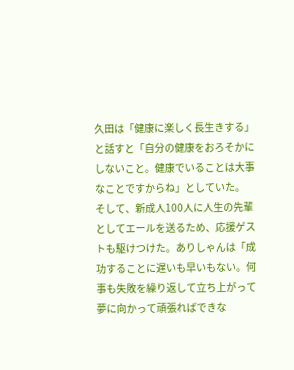久田は「健康に楽しく長生きする」と話すと「自分の健康をおろそかにしないこと。健康でいることは大事なことですからね」としていた。
そして、新成人100人に人生の先輩としてエールを送るため、応援ゲストも駆けつけた。ありしゃんは「成功することに遅いも早いもない。何事も失敗を繰り返して立ち上がって夢に向かって頑張ればできな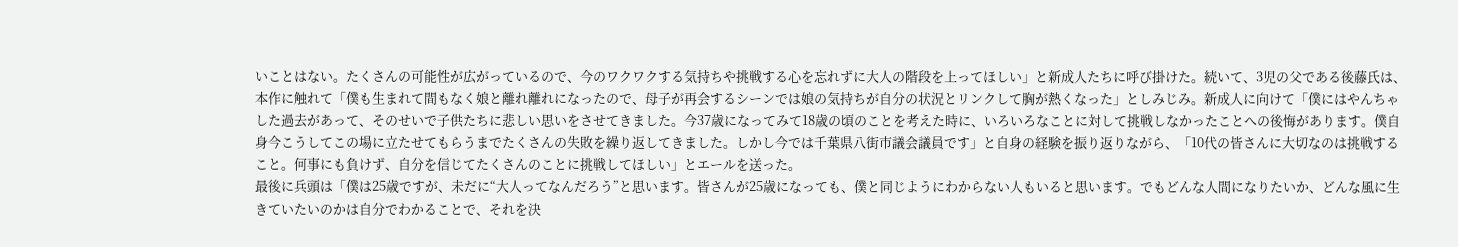いことはない。たくさんの可能性が広がっているので、今のワクワクする気持ちや挑戦する心を忘れずに大人の階段を上ってほしい」と新成人たちに呼び掛けた。続いて、3児の父である後藤氏は、本作に触れて「僕も生まれて間もなく娘と離れ離れになったので、母子が再会するシーンでは娘の気持ちが自分の状況とリンクして胸が熱くなった」としみじみ。新成人に向けて「僕にはやんちゃした過去があって、そのせいで子供たちに悲しい思いをさせてきました。今37歳になってみて18歳の頃のことを考えた時に、いろいろなことに対して挑戦しなかったことへの後悔があります。僕自身今こうしてこの場に立たせてもらうまでたくさんの失敗を繰り返してきました。しかし今では千葉県八街市議会議員です」と自身の経験を振り返りながら、「10代の皆さんに大切なのは挑戦すること。何事にも負けず、自分を信じてたくさんのことに挑戦してほしい」とエールを送った。
最後に兵頭は「僕は25歳ですが、未だに“大人ってなんだろう”と思います。皆さんが25歳になっても、僕と同じようにわからない人もいると思います。でもどんな人間になりたいか、どんな風に生きていたいのかは自分でわかることで、それを決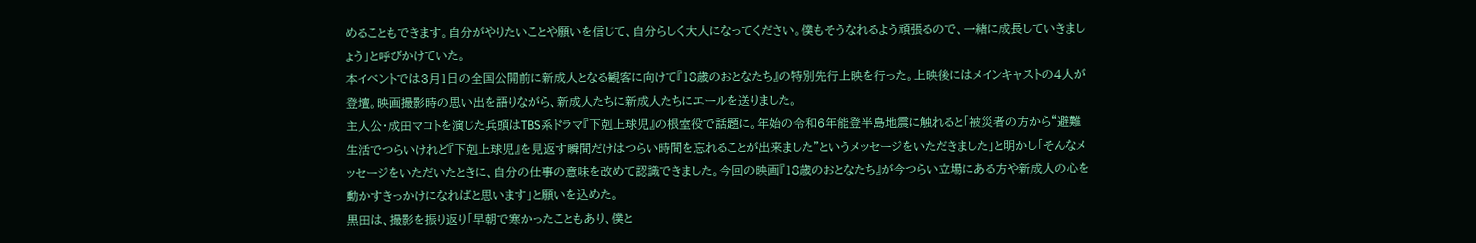めることもできます。自分がやりたいことや願いを信じて、自分らしく大人になってください。僕もそうなれるよう頑張るので、一緒に成長していきましょう」と呼びかけていた。
本イベントでは3月1日の全国公開前に新成人となる観客に向けて『18歳のおとなたち』の特別先行上映を行った。上映後にはメインキャストの4人が登壇。映画撮影時の思い出を語りながら、新成人たちに新成人たちにエールを送りました。
主人公・成田マコトを演じた兵頭はTBS系ドラマ『下剋上球児』の根室役で話題に。年始の令和6年能登半島地震に触れると「被災者の方から“避難生活でつらいけれど『下剋上球児』を見返す瞬間だけはつらい時間を忘れることが出来ました”というメッセージをいただきました」と明かし「そんなメッセージをいただいたときに、自分の仕事の意味を改めて認識できました。今回の映画『18歳のおとなたち』が今つらい立場にある方や新成人の心を動かすきっかけになればと思います」と願いを込めた。
黒田は、撮影を振り返り「早朝で寒かったこともあり、僕と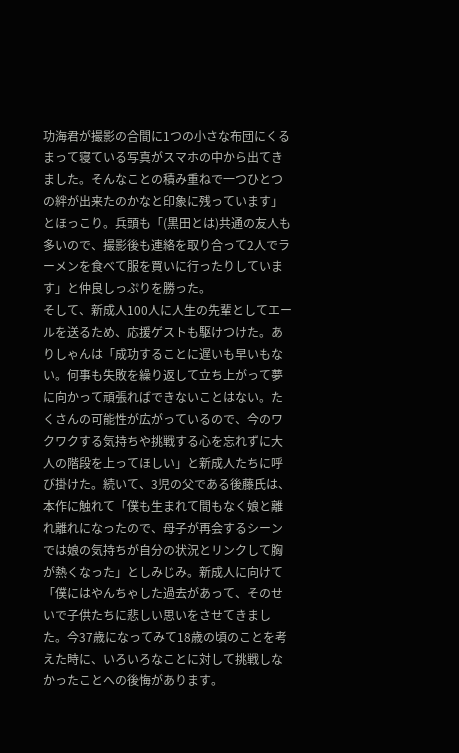功海君が撮影の合間に1つの小さな布団にくるまって寝ている写真がスマホの中から出てきました。そんなことの積み重ねで一つひとつの絆が出来たのかなと印象に残っています」とほっこり。兵頭も「(黒田とは)共通の友人も多いので、撮影後も連絡を取り合って2人でラーメンを食べて服を買いに行ったりしています」と仲良しっぷりを勝った。
そして、新成人100人に人生の先輩としてエールを送るため、応援ゲストも駆けつけた。ありしゃんは「成功することに遅いも早いもない。何事も失敗を繰り返して立ち上がって夢に向かって頑張ればできないことはない。たくさんの可能性が広がっているので、今のワクワクする気持ちや挑戦する心を忘れずに大人の階段を上ってほしい」と新成人たちに呼び掛けた。続いて、3児の父である後藤氏は、本作に触れて「僕も生まれて間もなく娘と離れ離れになったので、母子が再会するシーンでは娘の気持ちが自分の状況とリンクして胸が熱くなった」としみじみ。新成人に向けて「僕にはやんちゃした過去があって、そのせいで子供たちに悲しい思いをさせてきました。今37歳になってみて18歳の頃のことを考えた時に、いろいろなことに対して挑戦しなかったことへの後悔があります。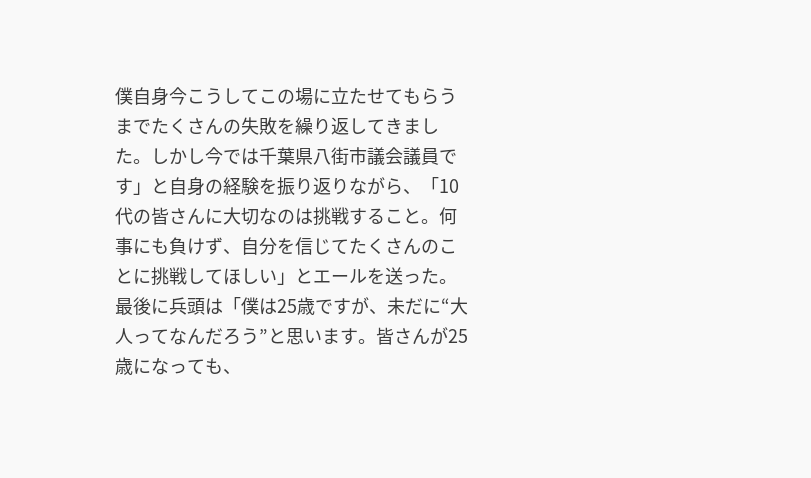僕自身今こうしてこの場に立たせてもらうまでたくさんの失敗を繰り返してきました。しかし今では千葉県八街市議会議員です」と自身の経験を振り返りながら、「10代の皆さんに大切なのは挑戦すること。何事にも負けず、自分を信じてたくさんのことに挑戦してほしい」とエールを送った。
最後に兵頭は「僕は25歳ですが、未だに“大人ってなんだろう”と思います。皆さんが25歳になっても、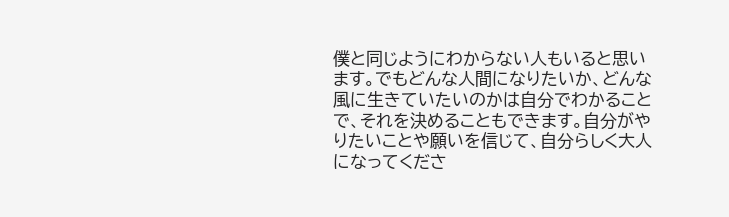僕と同じようにわからない人もいると思います。でもどんな人間になりたいか、どんな風に生きていたいのかは自分でわかることで、それを決めることもできます。自分がやりたいことや願いを信じて、自分らしく大人になってくださ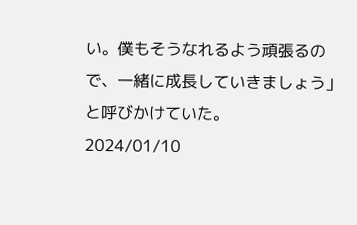い。僕もそうなれるよう頑張るので、一緒に成長していきましょう」と呼びかけていた。
2024/01/10